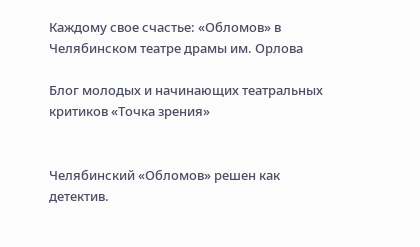Каждому свое счастье: «Обломов» в Челябинском театре драмы им. Орлова

Блог молодых и начинающих театральных критиков «Точка зрения»


Челябинский «Обломов» решен как детектив.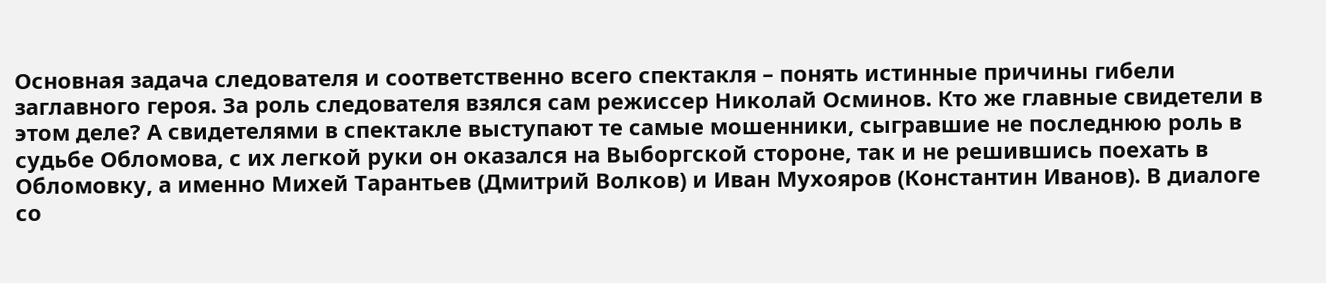Основная задача следователя и соответственно всего спектакля – понять истинные причины гибели заглавного героя. За роль следователя взялся сам режиссер Николай Осминов. Кто же главные свидетели в этом деле? А свидетелями в спектакле выступают те самые мошенники, сыгравшие не последнюю роль в судьбе Обломова, с их легкой руки он оказался на Выборгской стороне, так и не решившись поехать в Обломовку, а именно Михей Тарантьев (Дмитрий Волков) и Иван Мухояров (Константин Иванов). В диалоге со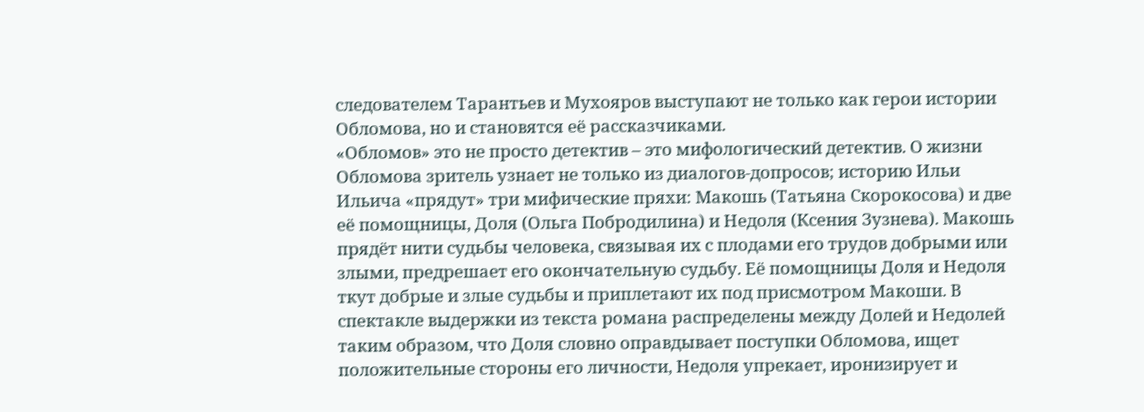следователем Тарантьев и Мухояров выступают не только как герои истории Обломова, но и становятся её рассказчиками.
«Обломов» это не просто детектив – это мифологический детектив. О жизни Обломова зритель узнает не только из диалогов-допросов; историю Ильи Ильича «прядут» три мифические пряхи: Макошь (Татьяна Скорокосова) и две её помощницы, Доля (Ольга Побродилина) и Недоля (Ксения Зузнева). Макошь прядёт нити судьбы человека, связывая их с плодами его трудов добрыми или злыми, предрешает его окончательную судьбу. Её помощницы Доля и Недоля ткут добрые и злые судьбы и приплетают их под присмотром Макоши. В спектакле выдержки из текста романа распределены между Долей и Недолей таким образом, что Доля словно оправдывает поступки Обломова, ищет положительные стороны его личности, Недоля упрекает, иронизирует и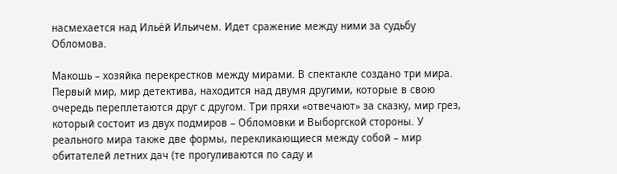насмехается над Ильёй Ильичем. Идет сражение между ними за судьбу Обломова.

Макошь – хозяйка перекрестков между мирами. В спектакле создано три мира. Первый мир, мир детектива, находится над двумя другими, которые в свою очередь переплетаются друг с другом. Три пряхи «отвечают» за сказку, мир грез, который состоит из двух подмиров – Обломовки и Выборгской стороны. У реального мира также две формы, перекликающиеся между собой – мир обитателей летних дач (те прогуливаются по саду и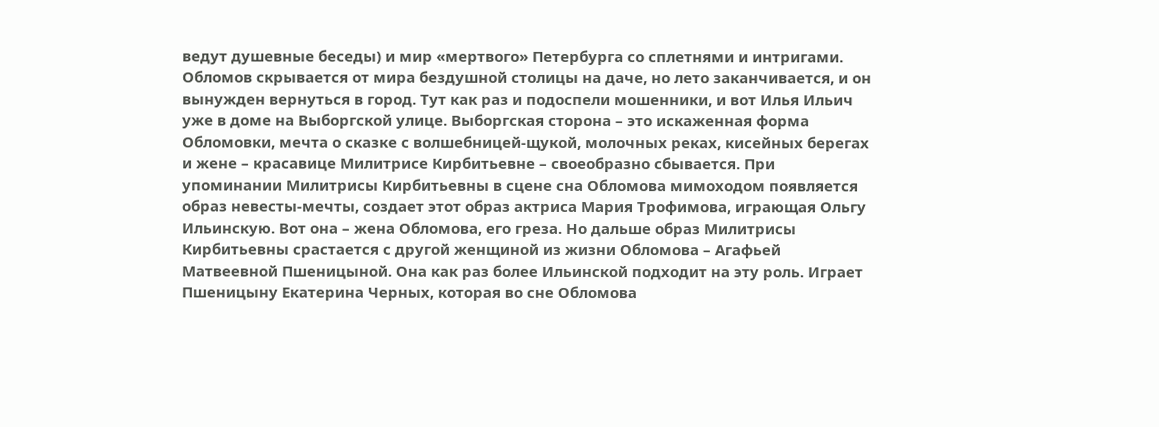ведут душевные беседы) и мир «мертвого» Петербурга со сплетнями и интригами.
Обломов скрывается от мира бездушной столицы на даче, но лето заканчивается, и он вынужден вернуться в город. Тут как раз и подоспели мошенники, и вот Илья Ильич уже в доме на Выборгской улице. Выборгская сторона – это искаженная форма Обломовки, мечта о сказке с волшебницей-щукой, молочных реках, кисейных берегах и жене – красавице Милитрисе Кирбитьевне – своеобразно сбывается. При упоминании Милитрисы Кирбитьевны в сцене сна Обломова мимоходом появляется образ невесты-мечты, создает этот образ актриса Мария Трофимова, играющая Ольгу Ильинскую. Вот она – жена Обломова, его греза. Но дальше образ Милитрисы Кирбитьевны срастается с другой женщиной из жизни Обломова – Агафьей Матвеевной Пшеницыной. Она как раз более Ильинской подходит на эту роль. Играет Пшеницыну Екатерина Черных, которая во сне Обломова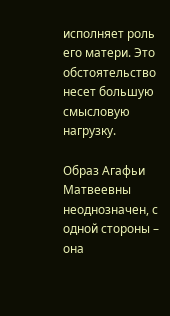исполняет роль его матери. Это обстоятельство несет большую смысловую нагрузку.

Образ Агафьи Матвеевны неоднозначен, с одной стороны – она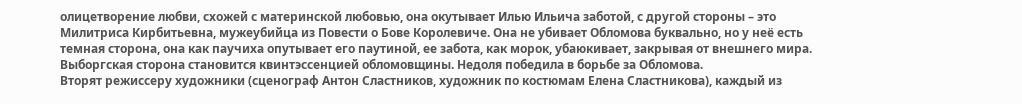олицетворение любви, схожей с материнской любовью, она окутывает Илью Ильича заботой, с другой стороны – это Милитриса Кирбитьевна, мужеубийца из Повести о Бове Королевиче. Она не убивает Обломова буквально, но у неё есть темная сторона, она как паучиха опутывает его паутиной, ее забота, как морок, убаюкивает, закрывая от внешнего мира. Выборгская сторона становится квинтэссенцией обломовщины. Недоля победила в борьбе за Обломова.
Вторят режиссеру художники (сценограф Антон Сластников, художник по костюмам Елена Сластникова), каждый из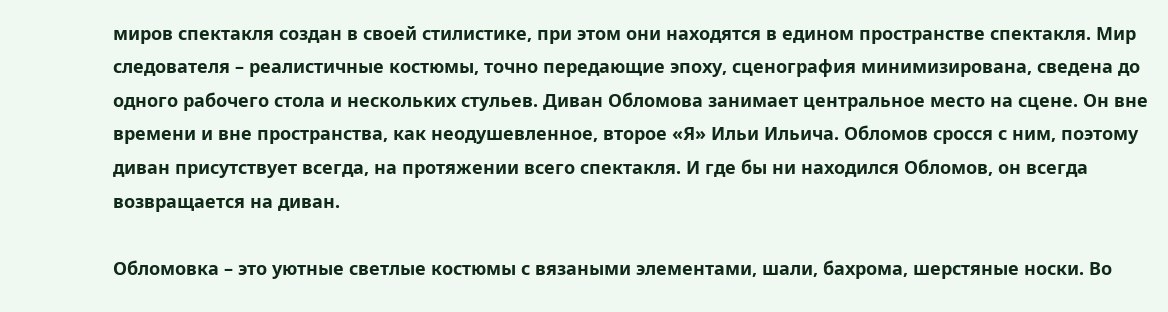миров спектакля создан в своей стилистике, при этом они находятся в едином пространстве спектакля. Мир следователя – реалистичные костюмы, точно передающие эпоху, сценография минимизирована, сведена до одного рабочего стола и нескольких стульев. Диван Обломова занимает центральное место на сцене. Он вне времени и вне пространства, как неодушевленное, второе «Я» Ильи Ильича. Обломов сросся с ним, поэтому диван присутствует всегда, на протяжении всего спектакля. И где бы ни находился Обломов, он всегда возвращается на диван.

Обломовка – это уютные светлые костюмы с вязаными элементами, шали, бахрома, шерстяные носки. Во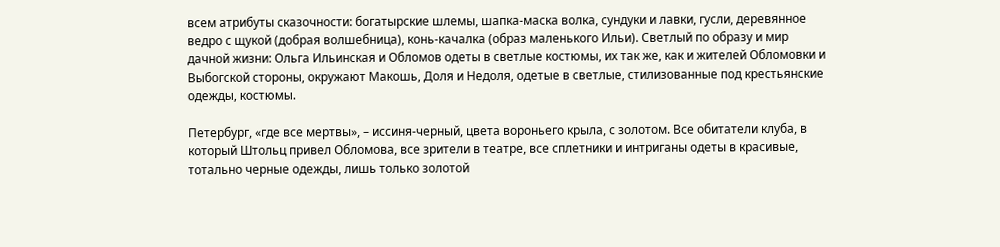всем атрибуты сказочности: богатырские шлемы, шапка-маска волка, сундуки и лавки, гусли, деревянное ведро с щукой (добрая волшебница), конь-качалка (образ маленького Ильи). Светлый по образу и мир дачной жизни: Ольга Ильинская и Обломов одеты в светлые костюмы, их так же, как и жителей Обломовки и Выбогской стороны, окружают Макошь, Доля и Недоля, одетые в светлые, стилизованные под крестьянские одежды, костюмы.

Петербург, «где все мертвы», – иссиня-черный, цвета вороньего крыла, с золотом. Все обитатели клуба, в который Штольц привел Обломова, все зрители в театре, все сплетники и интриганы одеты в красивые, тотально черные одежды, лишь только золотой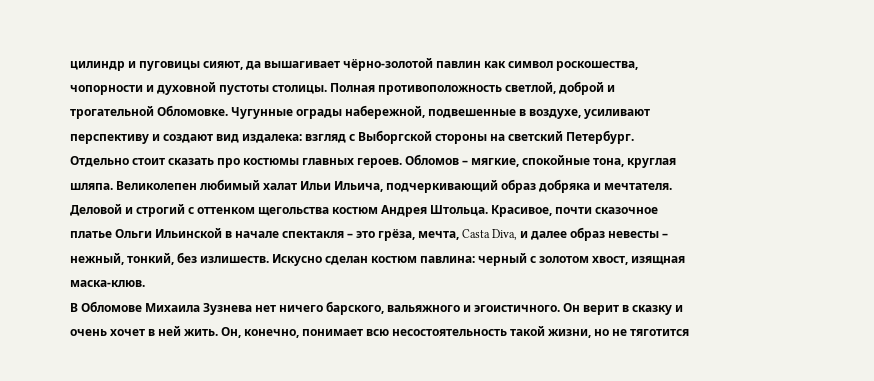цилиндр и пуговицы сияют, да вышагивает чёрно-золотой павлин как символ роскошества, чопорности и духовной пустоты столицы. Полная противоположность светлой, доброй и трогательной Обломовке. Чугунные ограды набережной, подвешенные в воздухе, усиливают перспективу и создают вид издалека: взгляд с Выборгской стороны на светский Петербург.
Отдельно стоит сказать про костюмы главных героев. Обломов – мягкие, спокойные тона, круглая шляпа. Великолепен любимый халат Ильи Ильича, подчеркивающий образ добряка и мечтателя. Деловой и строгий с оттенком щегольства костюм Андрея Штольца. Красивое, почти сказочное платье Ольги Ильинской в начале спектакля – это грёза, мечта, Casta Diva, и далее образ невесты – нежный, тонкий, без излишеств. Искусно сделан костюм павлина: черный с золотом хвост, изящная маска-клюв.
В Обломове Михаила Зузнева нет ничего барского, вальяжного и эгоистичного. Он верит в сказку и очень хочет в ней жить. Он, конечно, понимает всю несостоятельность такой жизни, но не тяготится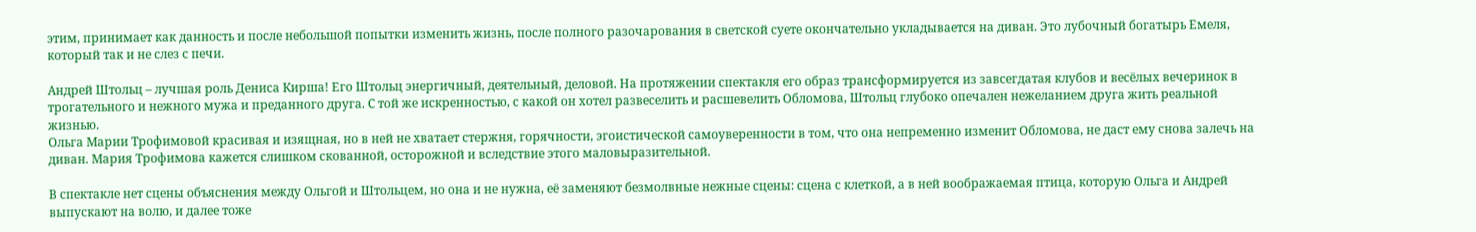этим, принимает как данность и после небольшой попытки изменить жизнь, после полного разочарования в светской суете окончательно укладывается на диван. Это лубочный богатырь Емеля, который так и не слез с печи.

Андрей Штольц – лучшая роль Дениса Кирша! Его Штольц энергичный, деятельный, деловой. На протяжении спектакля его образ трансформируется из завсегдатая клубов и весёлых вечеринок в трогательного и нежного мужа и преданного друга. С той же искренностью, с какой он хотел развеселить и расшевелить Обломова, Штольц глубоко опечален нежеланием друга жить реальной жизнью.
Ольга Марии Трофимовой красивая и изящная, но в ней не хватает стержня, горячности, эгоистической самоуверенности в том, что она непременно изменит Обломова, не даст ему снова залечь на диван. Мария Трофимова кажется слишком скованной, осторожной и вследствие этого маловыразительной.

В спектакле нет сцены объяснения между Ольгой и Штольцем, но она и не нужна, её заменяют безмолвные нежные сцены: сцена с клеткой, а в ней воображаемая птица, которую Ольга и Андрей выпускают на волю, и далее тоже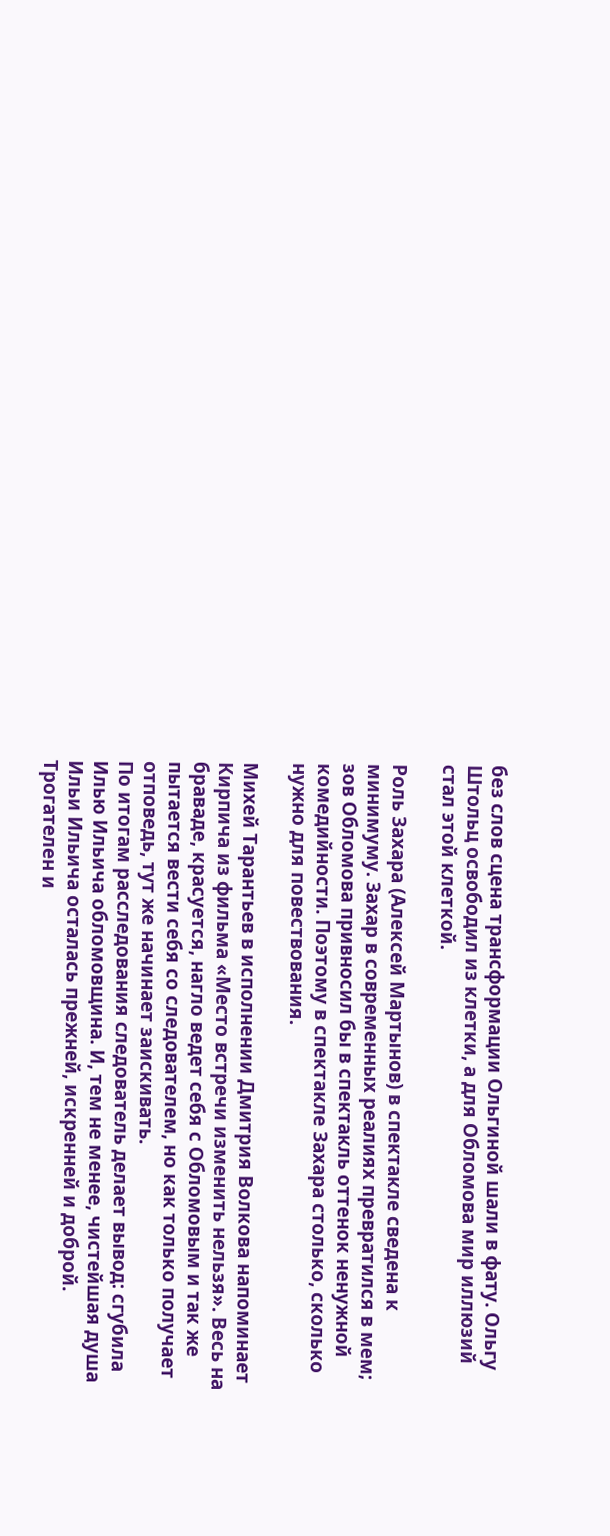без слов сцена трансформации Ольгиной шали в фату. Ольгу Штольц освободил из клетки, а для Обломова мир иллюзий стал этой клеткой.

Роль Захара (Алексей Мартынов) в спектакле сведена к минимуму. Захар в современных реалиях превратился в мем; зов Обломова привносил бы в спектакль оттенок ненужной комедийности. Поэтому в спектакле Захара столько, сколько нужно для повествования.

Михей Тарантьев в исполнении Дмитрия Волкова напоминает Кирпича из фильма «Место встречи изменить нельзя». Весь на браваде, красуется, нагло ведет себя с Обломовым и так же пытается вести себя со следователем, но как только получает отповедь, тут же начинает заискивать.
По итогам расследования следователь делает вывод: сгубила Илью Ильича обломовщина. И, тем не менее, чистейшая душа Ильи Ильича осталась прежней, искренней и доброй. Трогателен и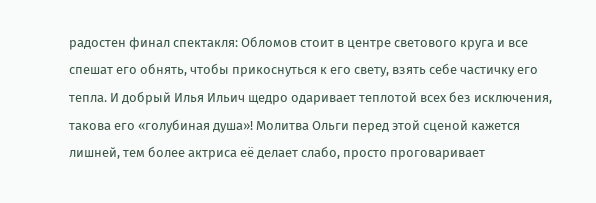радостен финал спектакля: Обломов стоит в центре светового круга и все спешат его обнять, чтобы прикоснуться к его свету, взять себе частичку его тепла. И добрый Илья Ильич щедро одаривает теплотой всех без исключения, такова его «голубиная душа»! Молитва Ольги перед этой сценой кажется лишней, тем более актриса её делает слабо, просто проговаривает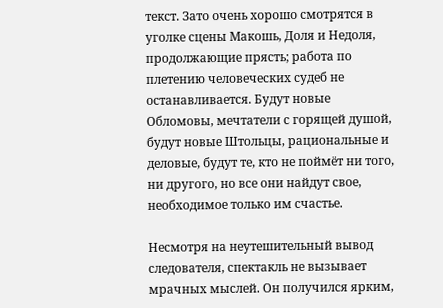текст. Зато очень хорошо смотрятся в уголке сцены Макошь, Доля и Недоля, продолжающие прясть; работа по плетению человеческих судеб не останавливается. Будут новые Обломовы, мечтатели с горящей душой, будут новые Штольцы, рациональные и деловые, будут те, кто не поймёт ни того, ни другого, но все они найдут свое, необходимое только им счастье.

Несмотря на неутешительный вывод следователя, спектакль не вызывает мрачных мыслей. Он получился ярким,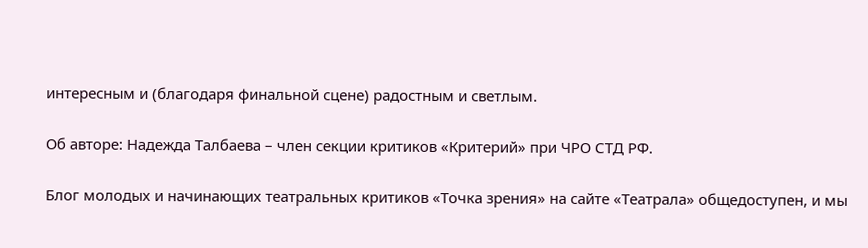интересным и (благодаря финальной сцене) радостным и светлым.

Об авторе: Надежда Талбаева – член секции критиков «Критерий» при ЧРО СТД РФ.

Блог молодых и начинающих театральных критиков «Точка зрения» на сайте «Театрала» общедоступен, и мы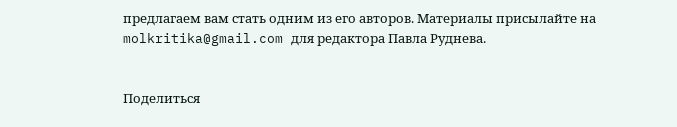предлагаем вам стать одним из его авторов. Материалы присылайте на molkritika@gmail.com для редактора Павла Руднева.


Поделиться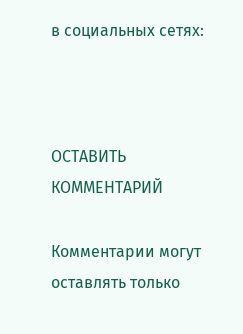в социальных сетях:



ОСТАВИТЬ КОММЕНТАРИЙ

Комментарии могут оставлять только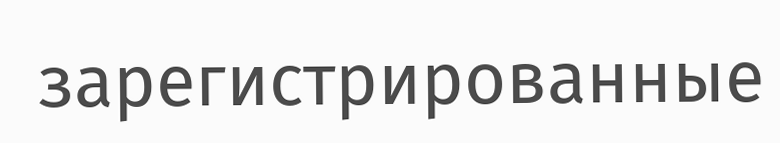зарегистрированные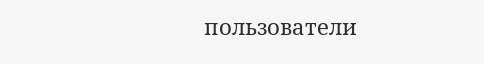пользователи